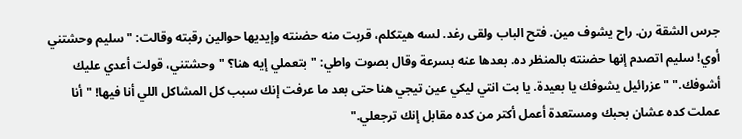جرس الشقة رن. راح يشوف مين. فتح الباب ولقى رغد. لسه هيتكلم، قربت منه حضنته وإيديها حوالين رقبته وقالت: "سليم وحشتني أوي! سليم اتصدم إنها حضنته بالمنظر ده. بعدها عنه بسرعة وقال بصوت واطي: "بتعملي إيه هنا؟ "وحشتني، قولت أعدي عليك أشوفك." "عزرائيل يشوفك يا بعيدة. يا بت انتي ليكي عين تيجي هنا حتى بعد ما عرفت إنك سبب كل المشاكل اللي أنا فيها! "أنا عملت كده عشان بحبك ومستعدة أعمل أكتر من كده مقابل إنك ترجعلي."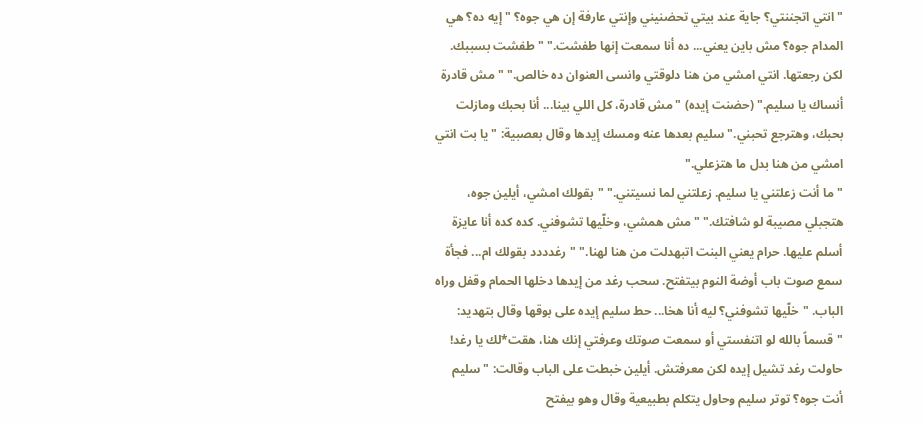"انتي اتجننتي؟ جاية عند بيتي تحضنيني وإنتي عارفة إن هي جوه؟ "إيه ده؟ هي المدام جوه؟ مش باين يعني... ده أنا سمعت إنها طفشت." "طفشت بسببك. لكن رجعتها. انتي امشي من هنا دلوقتي وانسى العنوان ده خالص." "مش قادرة أنساك يا سليم." (حضنت إيده) "مش قادرة، كل اللي بينا... أنا بحبك ومازلت بحبك، وهترجع تحبني." سليم بعدها عنه ومسك إيدها وقال بعصبية: "يا بت انتي امشي من هنا بدل ما هتزعلي."
"ما أنت زعلتني يا سليم. زعلتني لما نسيتني." "بقولك امشي، أيلين جوه، هتجبلي مصيبة لو شافتك." "مش همشي، وخلّيها تشوفني. كده كده أنا عايزة أسلم عليها. حرام يعني البنت اتبهدلت من هنا لهنا." "رغدددد بقولك ام... فجأة سمع صوت باب أوضة النوم بيتفتح. سحب رغد من إيدها دخلها الحمام وقفل وراه الباب. "خلّيها تشوفني؟ ليه أنا هخا... حط سليم إيده على بوقها وقال بتهديد:
"قسماً بالله لو اتنفستي أو سمعت صوتك وعرفتي إنك هنا، هقت*لك يا رغد! حاولت رغد تشيل إيده لكن معرفتش. أيلين خبطت على الباب وقالت: "سليم أنت جوه؟ توتر سليم وحاول يتكلم بطبيعية وقال وهو بيفتح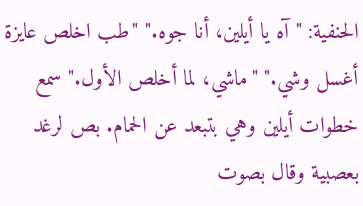الحنفية: "آه يا أيلين، أنا جوه." "طب اخلص عايزة أغسل وشي." "ماشي، لما أخلص الأول." سمع خطوات أيلين وهي بتبعد عن الحمام. بص لرغد بعصبية وقال بصوت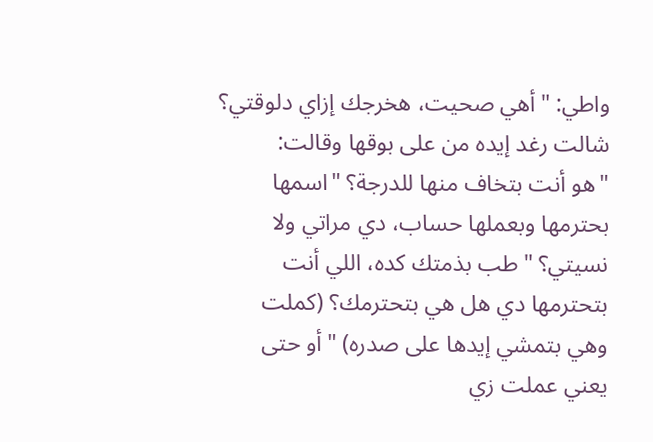واطي: "أهي صحيت، هخرجك إزاي دلوقتي؟ شالت رغد إيده من على بوقها وقالت:
"هو أنت بتخاف منها للدرجة؟ "اسمها بحترمها وبعملها حساب، دي مراتي ولا نسيتي؟ "طب بذمتك كده، اللي أنت بتحترمها دي هل هي بتحترمك؟ (كملت وهي بتمشي إيدها على صدره) "أو حتى يعني عملت زي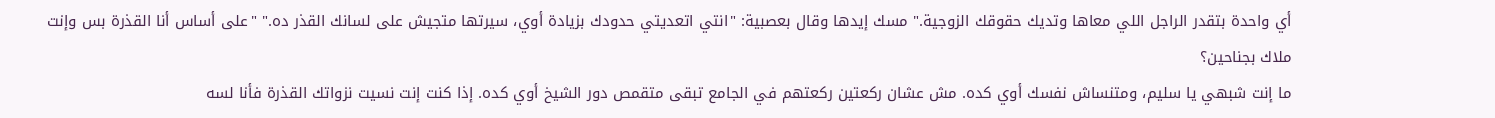أي واحدة بتقدر الراجل اللي معاها وتديك حقوقك الزوجية." مسك إيدها وقال بعصبية: "انتي اتعديتي حدودك بزيادة أوي، سيرتها متجيش على لسانك القذر ده." "على أساس أنا القذرة بس وإنت ملاك بجناحين؟
ما إنت شبهي يا سليم، ومتنساش نفسك أوي كده. مش عشان ركعتين ركعتهم في الجامع تبقى متقمص دور الشيخ أوي كده. إذا كنت إنت نسيت نزواتك القذرة فأنا لسه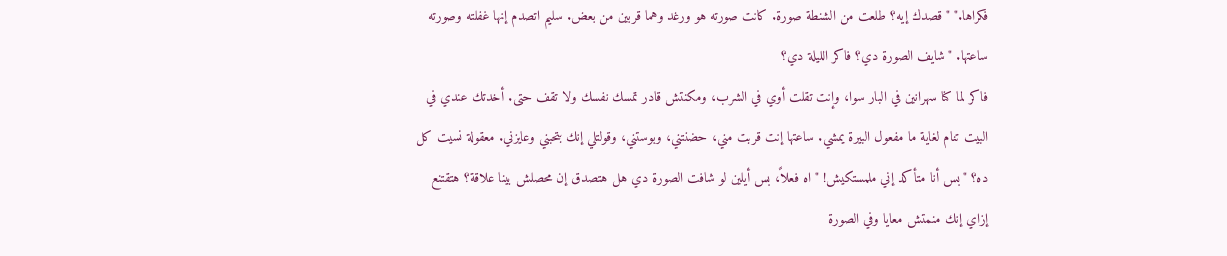فكراها." "قصدك إيه؟ طلعت من الشنطة صورة. كانت صورته هو ورغد وهما قربين من بعض. سليم اتصدم إنها غفلته وصورته ساعتها. "شايف الصورة دي؟ فاكر الليلة دي؟
فاكر لما كنا سهرانين في البار سوا، وإنت تقلت أوي في الشرب، ومكنتش قادر تمسك نفسك ولا تقف حتى. أخدتك عندي في البيت تنام لغاية ما مفعول البيرة يمشي. ساعتها إنت قربت مني، حضنتني، وبوستني، وقولتلي إنك بتحبني وعايزني. معقولة نسيت كل ده؟ "بس أنا متأكد إني ملمستكيش! "اه فعلاً، بس أيلين لو شافت الصورة دي هل هتصدق إن محصلش بينا علاقة؟ هتقتنع إزاي إنك منمتش معايا وفي الصورة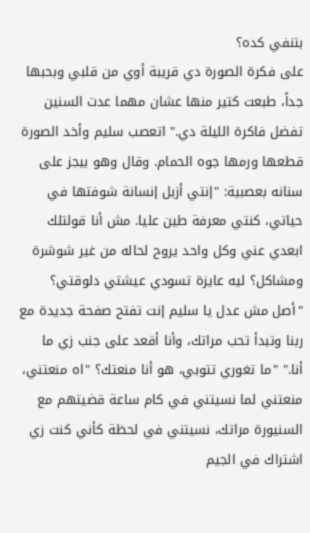بتنفي كده؟
على فكرة الصورة دي قريبة أوي من قلبي وبحبها جداً، طبعت كتير منها عشان مهما عدت السنين تفضل فاكرة الليلة دي." اتعصب سليم وأخد الصورة قطعها ورمها جوه الحمام. وقال وهو بيجز على سنانه بعصبية: "إنتي أزبل إنسانة شوفتها في حياتي، كنتي معرفة طين عليا. مش أنا قولتلك ابعدي عني وكل واحد يروح لحاله من غير شوشرة ومشاكل؟ ليه عايزة تسودي عيشتي دلوقتي؟
"أصل مش عدل يا سليم إنت تفتح صفحة جديدة مع ربنا وتبدأ تحب مراتك، وأنا أقعد على جنب زي ما أنا." "ما تغوري تتوبي، هو أنا منعتك؟ "اه منعتني، منعتني لما نسيتني في كام ساعة قضيتهم مع السنيورة مراتك، نسيتني في لحظة كأني كنت زي اشتراك في الجيم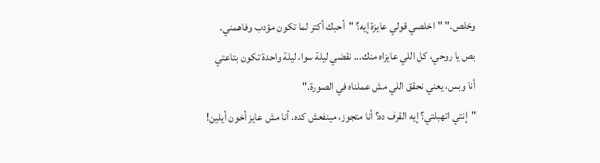وخلص." "اخلصي قولي عايزة إيه؟ "أحبك أكتر لما تكون مؤدب وفاهمني. بص يا روحي، كل اللي عايزاه منك... نقضي ليلة سوا، ليلة واحدة تكون بتاعتي أنا وبس، يعني نحقق اللي مش عملناه في الصورة."
"إنتي اتهبلتي؟ إيه القرف ده؟ أنا متجوز، مينفعش كده. أنا مش عايز أخون أيلين!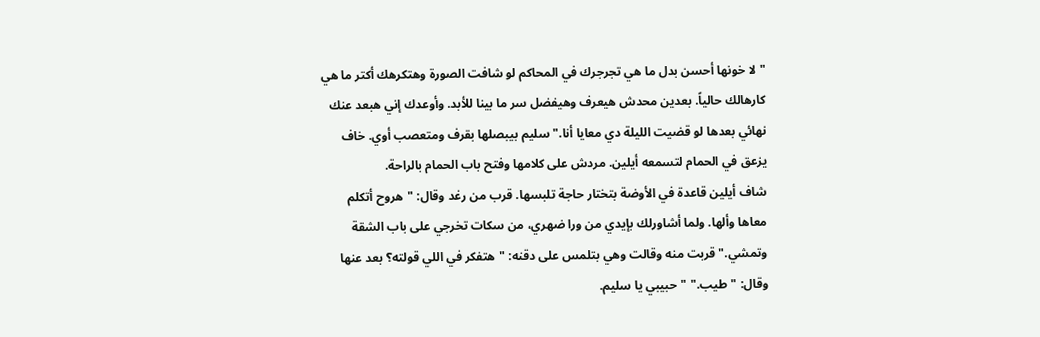"لا خونها أحسن بدل ما هي تجرجرك في المحاكم لو شافت الصورة وهتكرهك أكتر ما هي كارهالك حالياً. بعدين محدش هيعرف وهيفضل سر ما بينا للأبد. وأوعدك إني هبعد عنك نهائي بعدها لو قضيت الليلة دي معايا أنا." سليم بيبصلها بقرف ومتعصب أوي. خاف يزعق في الحمام لتسمعه أيلين. مردش على كلامها وفتح باب الحمام بالراحة.
شاف أيلين قاعدة في الأوضة بتختار حاجة تلبسها. قرب من رغد وقال: "هروح أتكلم معاها وألها. ولما أشاورلك بإيدي من ورا ضهري، من سكات تخرجي على باب الشقة وتمشي." قربت منه وقالت وهي بتلمس على دقنه: "هتفكر في اللي قولته؟ بعد عنها وقال: "طيب." "حبيبي يا سليم.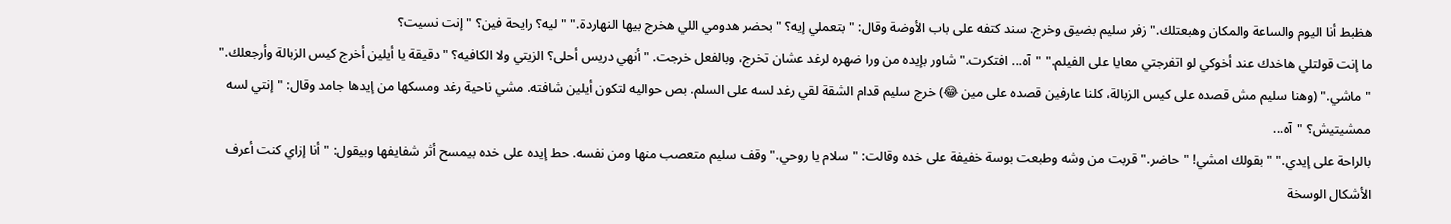هظبط أنا اليوم والساعة والمكان وهبعتلك." زفر سليم بضيق وخرج. سند كتفه على باب الأوضة وقال: "بتعملي إيه؟ "بحضر هدومي اللي هخرج بيها النهاردة." "ليه؟ رايحة فين؟ "إنت نسيت؟
ما إنت قولتلي هاخدك عند أخوكي لو اتفرجتي معايا على الفيلم." "آه... افتكرت." شاور بإيده من ورا ضهره لرغد عشان تخرج، وبالفعل خرجت. "أنهي دريس أحلى؟ الزيتي ولا الكافيه؟ "دقيقة يا أيلين أخرج كيس الزبالة وأرجعلك." "ماشي." (وهنا سليم مش قصده على كيس الزبالة، كلنا عارفين قصده على مين 😂) خرج سليم قدام الشقة لقي رغد لسه على السلم. بص حواليه لتكون أيلين شافته. مشي ناحية رغد ومسكها من إيدها جامد وقال: "إنتي لسه ممشيتيش؟ "آه...
بالراحة على إيدي." "بقولك امشي! "حاضر." قربت من وشه وطبعت بوسة خفيفة على خده وقالت: "سلام يا روحي." وقف سليم متعصب منها ومن نفسه. حط إيده على خده بيمسح أثر شفايفها وبيقول: "أنا إزاي كنت أعرف الأشكال الوسخة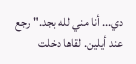دي... أنا مني لله بجد." رجع عند أيلين. لقاها دخلت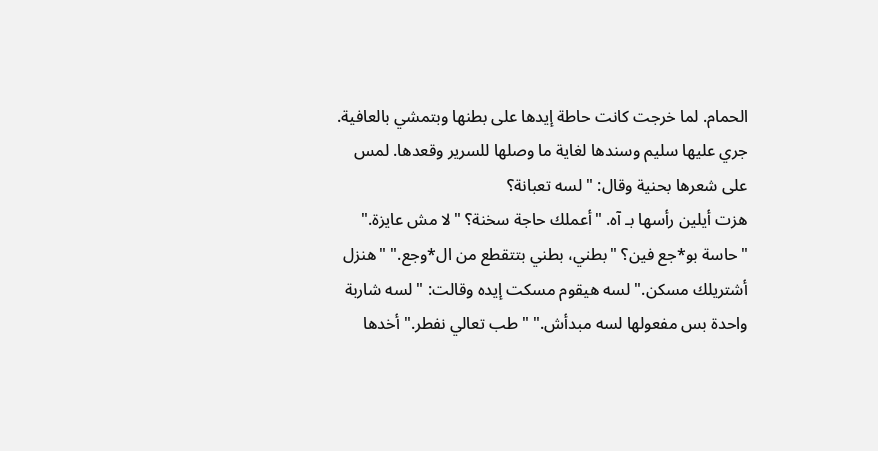الحمام. لما خرجت كانت حاطة إيدها على بطنها وبتمشي بالعافية. جري عليها سليم وسندها لغاية ما وصلها للسرير وقعدها. لمس على شعرها بحنية وقال: "لسه تعبانة؟
هزت أيلين رأسها بـ آه. "أعملك حاجة سخنة؟ "لا مش عايزة." "حاسة بو*جع فين؟ "بطني، بطني بتتقطع من ال*وجع." "هنزل أشتريلك مسكن." لسه هيقوم مسكت إيده وقالت: "لسه شاربة واحدة بس مفعولها لسه مبدأش." "طب تعالي نفطر." أخدها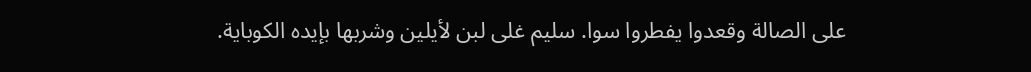على الصالة وقعدوا يفطروا سوا. سليم غلى لبن لأيلين وشربها بإيده الكوباية.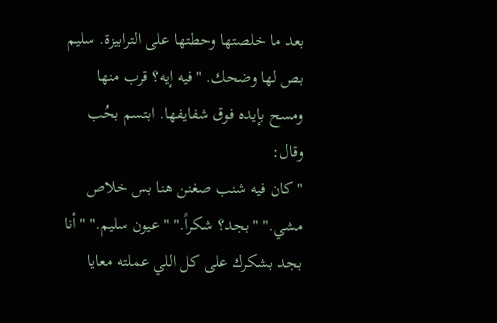بعد ما خلصتها وحطتها على الترابيزة. سليم بص لها وضحك. "فيه إيه؟ قرب منها ومسح بإيده فوق شفايفها. ابتسم بحُب وقال:
"كان فيه شنب صغنن هنا بس خلاص مشي." "بجد؟ شكراً." "عيون سليم." "أنا بجد بشكرك على كل اللي عملته معايا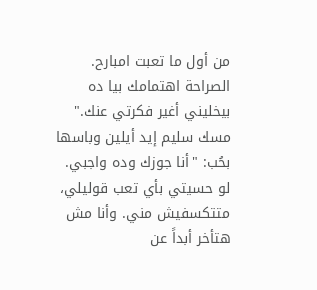من أول ما تعبت امبارح. الصراحة اهتمامك بيا ده بيخليني أغير فكرتي عنك." مسك سليم إيد أيلين وباسها بحُب: "أنا جوزك وده واجبي. لو حسيتي بأي تعب قوليلي، متتكسفيش مني. وأنا مش هتأخر أبداً عن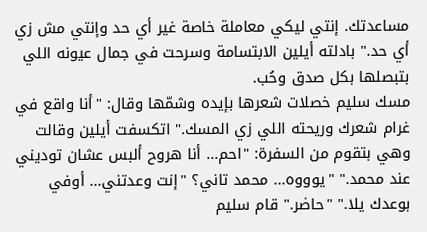مساعدتك. إنتي ليكي معاملة خاصة غير أي حد وإنتي مش زي أي حد." بادلته أيلين الابتسامة وسرحت في جمال عيونه اللي بتبصلها بكل صدق وحُب.
مسك سليم خصلات شعرها بإيده وشمّها وقال: "أنا واقع في غرام شعرك وريحته اللي زي المسك." اتكسفت أيلين وقالت وهي بتقوم من السفرة: "احم... أنا هروح ألبس عشان توديني عند محمد." "يوووه... محمد تاني؟ "إنت وعدتني... أوفي بوعدك يلا." "حاضر." قام سليم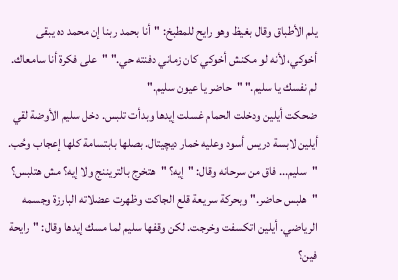يلم الأطباق وقال بغيظ وهو رايح للمطبخ: "أنا بحمد ربنا إن محمد ده يبقى أخوكي، لأنه لو مكنش أخوكي كان زماني دفنته حي." "على فكرة أنا سامعاك. لم نفسك يا سليم." "حاضر يا عيون سليم."
ضحكت أيلين ودخلت الحمام غسلت إيدها وبدأت تلبس. دخل سليم الأوضة لقي أيلين لابسة دريس أسود وعليه خمار ديچيتال. بصلها بابتسامة كلها إعجاب وحُب. "سليم... فاق من سرحانه وقال: "إيه؟ "هتخرج بالتريننج ولا إيه؟ مش هتلبس؟ "هلبس حاضر." وبحركة سريعة قلع الجاكت وظهرت عضلاته البارزة وجسمه الرياضي. أيلين اتكسفت وخرجت. لكن وقفها سليم لما مسك إيدها وقال: "رايحة فين؟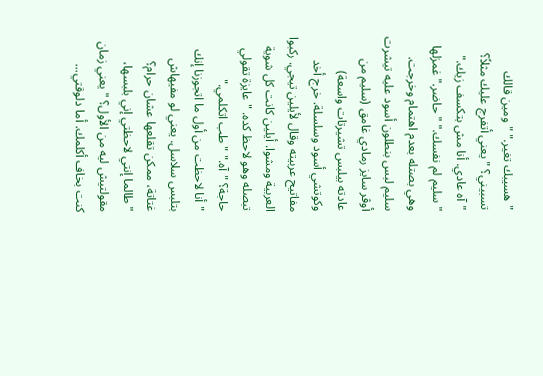"هسيبك تغير." "ومين قالك تسبيني؟ "يعني أتفرج عليك مثلاً؟
"آه عادي. أنا مش بتكسف زيك." "سليم لم نفسك." "حاضر." غمزلها وهي بصتله بعدم اهتمام وخرجت. سليم لبس بنطلون أسود عليه تيشرت أوڤر سايز رمادي غامق (سليم من عادته بيلبس تشيرتات واسعة) وكوتشي أسود وسلسلة. خرج أخد مفاتيح عربيته وقال لأيلين تيجي. ركبوا العربية ومشوا. أيلين كانت كل شوية تبصله وهو لاحظ كده. "عايزة تقولي حاجة؟ "آه." "طب اتكلمي."
"أنا لاحظت من أول ما اتجوزنا إنك بتلبس سلاسل. يعني لو مفيهاش غتاتة، ممكن تقلعها عشان حرام؟ "طالما إنتي لاحظتي إني بلبسها، مقولتيش ليه من الأول؟ "يعني زمان كنت بخاف أكلمك. أما دلوقتي...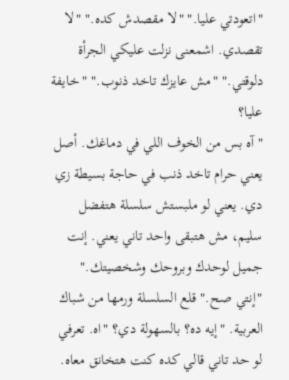"اتعودتي عليا." "لا مقصدش كده." "لا تقصدي. اشمعنى نزلت عليكي الجرأة دلوقتي." "مش عايزك تاخد ذنوب." "خايفة عليا؟
"آه بس من الخوف اللي في دماغك. أصل يعني حرام تاخد ذنب في حاجة بسيطة زي دي. يعني لو ملبستش سلسلة هتفضل سليم، مش هتبقى واحد تاني يعني. إنت جميل لوحدك وبروحك وشخصيتك." "إنتي صح." قلع السلسلة ورمها من شباك العربية. "إيه ده؟ بالسهولة دي؟ "اه. تعرفي لو حد تاني قالي كده كنت هتخانق معاه.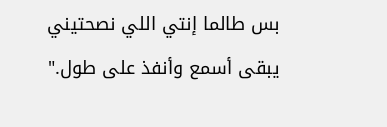بس طالما إنتي اللي نصحتيني يبقى أسمع وأنفذ على طول."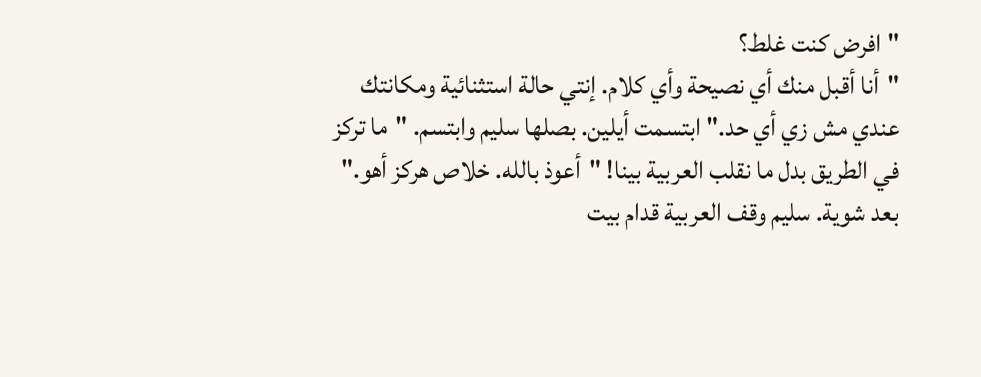"افرض كنت غلط؟
"أنا أقبل منك أي نصيحة وأي كلام. إنتي حالة استثنائية ومكانتك عندي مش زي أي حد." ابتسمت أيلين. بصلها سليم وابتسم. "ما تركز في الطريق بدل ما نقلب العربية بينا! "أعوذ بالله. خلاص هركز أهو." بعد شوية. سليم وقف العربية قدام بيت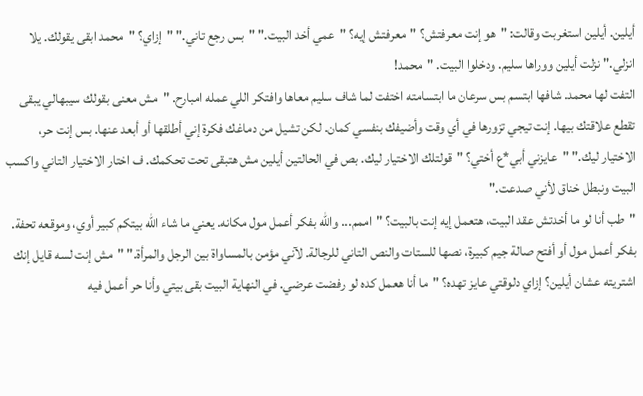أيلين. أيلين استغربت وقالت: "هو إنت معرفتش؟ "معرفتش إيه؟ "عمي أخد البيت." "بس رجع تاني." "إزاي؟ "محمد ابقى يقولك. يلا انزلي." نزلت أيلين ووراها سليم. ودخلوا البيت. "محمد!
التفت لها محمد. شافها ابتسم بس سرعان ما ابتسامته اختفت لما شاف سليم معاها وافتكر اللي عمله امبارح. "مش معنى بقولك سيبهالي يبقى تقطع علاقتك بيها. إنت تيجي تزورها في أي وقت وأضيفك بنفسي كمان. لكن تشيل من دماغك فكرة إني أطلقها أو أبعد عنها. بس إنت حر، الاختيار ليك." "عايزني أبي*ع أختي؟ "قولتلك الاختيار ليك. بص في الحالتين أيلين مش هتبقى تحت تحكمك. ف اختار الاختيار التاني واكسب البيت ونبطل خناق لأني صدعت."
"طب أنا لو ما أخدتش عقد البيت، هتعمل إيه إنت بالبيت؟ "اممم... والله بفكر أعمل مول مكانه. يعني ما شاء الله بيتكم كبير أوي، وموقعه تحفة. بفكر أعمل مول أو أفتح صالة جيم كبيرة، نصها للستات والنص التاني للرجالة. لآني مؤمن بالمساواة بين الرجل والمرأة." "مش إنت لسه قايل إنك اشتريته عشان أيلين؟ إزاي دلوقتي عايز تهده؟ "ما أنا هعمل كده لو رفضت عرضي. في النهاية البيت بقى بيتي وأنا حر أعمل فيه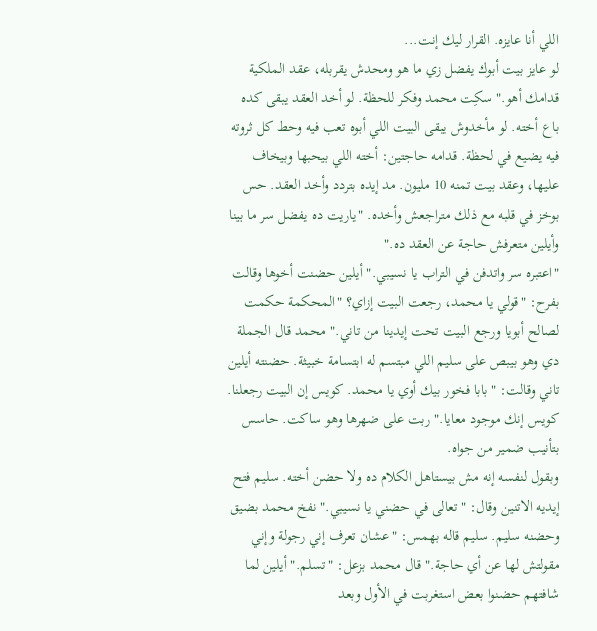اللي أنا عايزه. القرار ليك إنت...
لو عايز بيت أبوك يفضل زي ما هو ومحدش يقربله، عقد الملكية قدامك أهو." سكِت محمد وفكر للحظة. لو أخد العقد يبقى كده باع أخته. لو مأخدوش يبقى البيت اللي أبوه تعب فيه وحط كل ثروته فيه يضيع في لحظة. قدامه حاجتين: أخته اللي بيحبها وبيخاف عليها، وعقد بيت تمنه 10 مليون. مد إيده بتردد وأخد العقد. حس بوخز في قلبه مع ذلك متراجعش وأخده. "ياريت ده يفضل سر ما بينا وأيلين متعرفش حاجة عن العقد ده."
"اعتبره سر واتدفن في التراب يا نسيبي." أيلين حضنت أخوها وقالت بفرح: "قولي يا محمد، رجعت البيت إزاي؟ "المحكمة حكمت لصالح أبويا ورجع البيت تحت إيدينا من تاني." محمد قال الجملة دي وهو بيبص على سليم اللي مبتسم له ابتسامة خبيثة. حضنته أيلين تاني وقالت: "بابا فخور بيك أوي يا محمد. كويس إن البيت رجعلنا. كويس إنك موجود معايا." ربت على ضهرها وهو ساكت. حاسس بتأنيب ضمير من جواه.
وبقول لنفسه إنه مش بيستاهل الكلام ده ولا حضن أخته. سليم فتح إيديه الاتنين وقال: "تعالى في حضني يا نسيبي." نفخ محمد بضيق وحضنه سليم. سليم قاله بهمس: "عشان تعرف إني رجولة وإني مقولتش لها عن أي حاجة." قال محمد بزعل: "تسلم." أيلين لما شافتهم حضنوا بعض استغربت في الأول وبعد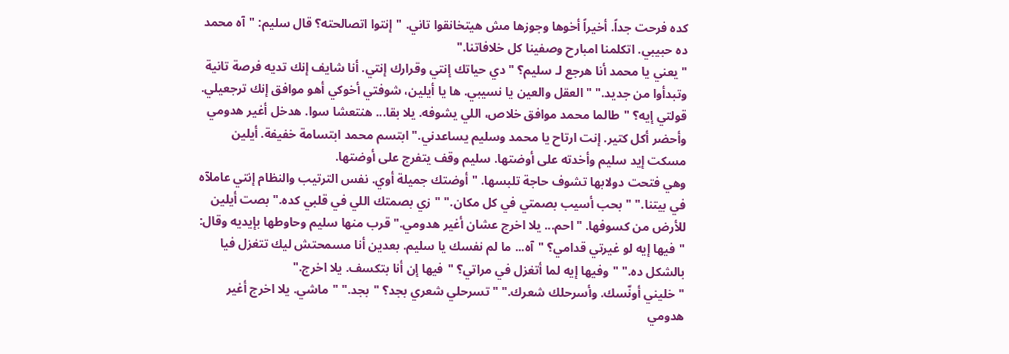كده فرحت جداً. أخيراً أخوها وجوزها مش هيتخانقوا تاني. "إنتوا اتصالحته؟ قال سليم: "آه محمد ده حبيبي. اتكلمنا امبارح وصفينا كل خلافاتنا."
"يعني يا محمد أنا هرجع لـ سليم؟ "دي حياتك إنتي وقرارك إنتي. أنا شايف إنك تديه فرصة تانية وتبدأوا من جديد." "العقل والعين يا نسيبي. ها يا أيلين، شوفتي أخوكي أهو موافق إنك ترجعيلي. قولتي إيه؟ "طالما محمد موافق خلاص، اللي يشوفه. يلا بقا... هنتعشا سوا. هدخل أغير هدومي وأحضر أكل كتير. إنت ارتاح يا محمد وسليم يساعدني." ابتسم محمد ابتسامة خفيفة. أيلين مسكت إيد سليم وأخدته على أوضتها. سليم وقف يتفرج على أوضتها.
وهي فتحت دولابها تشوف حاجة تلبسها. "أوضتك جميلة أوي. نفس الترتيب والنظام إنتي عاملآه في بيتنا." "بحب أسيب بصمتي في كل مكان." "زي بصمتك اللي في قلبي كده." بصت أيلين للأرض من كسوفها. "احم... يلا اخرج عشان أغير هدومي." قرب منها سليم وحاوطها بإيديه وقال: "فيها إيه لو غيرتي قدامي؟ "آه... ما لم نفسك يا سليم. بعدين أنا مسمحتش ليك تتغزل فيا بالشكل ده." "وفيها إيه لما أتغزل في مراتي؟ "فيها إن أنا بتكسف. يلا اخرج."
"خليني أونّسك. وأسرحلك شعرك." "تسرحلي شعري بجد؟ "بجد." "ماشي. يلا اخرج أغير هدومي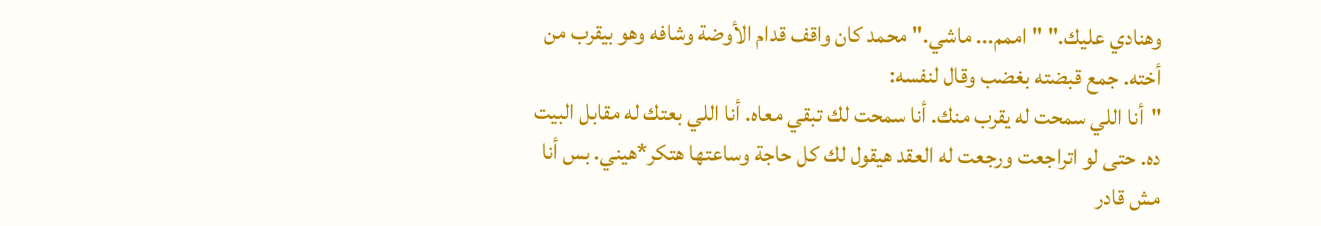وهنادي عليك." "اممم... ماشي." محمد كان واقف قدام الأوضة وشافه وهو بيقرب من أخته. جمع قبضته بغضب وقال لنفسه:
"أنا اللي سمحت له يقرب منك. أنا سمحت لك تبقي معاه. أنا اللي بعتك له مقابل البيت ده. حتى لو اتراجعت ورجعت له العقد هيقول لك كل حاجة وساعتها هتكر*هيني. بس أنا مش قادر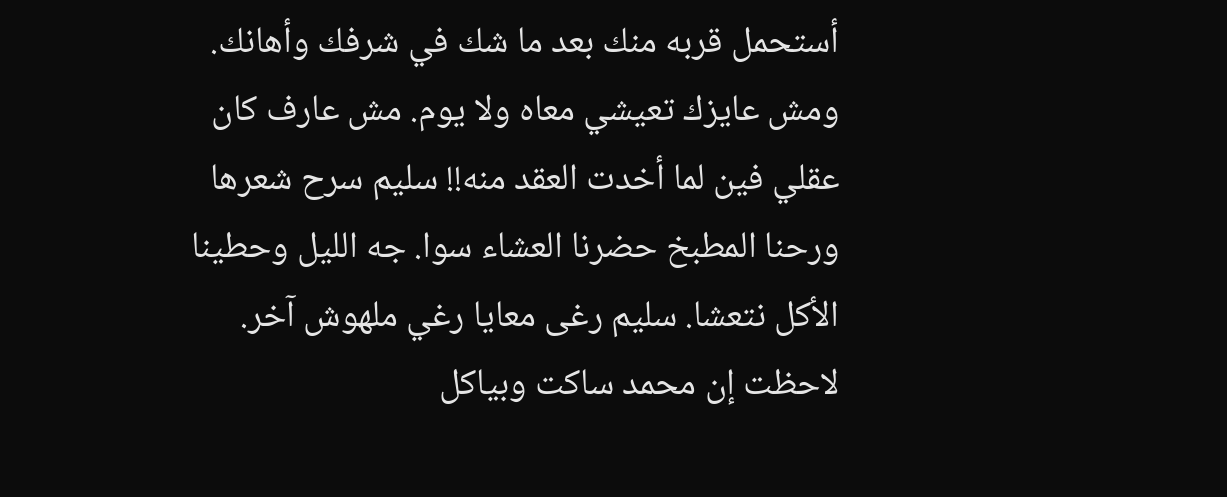أستحمل قربه منك بعد ما شك في شرفك وأهانك. ومش عايزك تعيشي معاه ولا يوم. مش عارف كان عقلي فين لما أخدت العقد منه!! سليم سرح شعرها ورحنا المطبخ حضرنا العشاء سوا. جه الليل وحطينا الأكل نتعشا. سليم رغى معايا رغي ملهوش آخر. لاحظت إن محمد ساكت وبياكل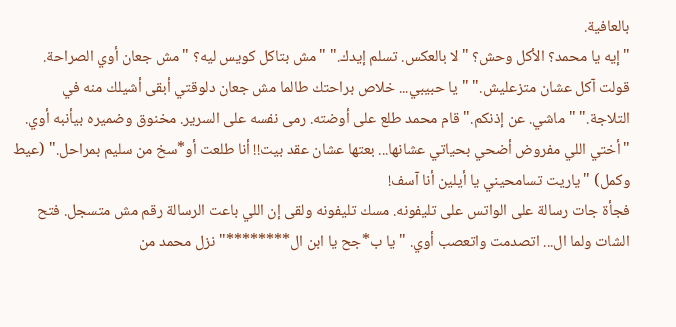بالعافية.
"إيه يا محمد؟ الأكل وحش؟ "لا بالعكس. تسلم إيدك." "مش بتاكل كويس ليه؟ "مش جعان أوي الصراحة. قولت آكل عشان متزعليش." "يا حبيبي... خلاص براحتك طالما مش جعان دلوقتي أبقى أشيلك منه في التلاجة." "ماشي. عن إذنكم." قام محمد طلع على أوضته. رمى نفسه على السرير. مخنوق وضميره بيأنبه أوي. "أختي اللي مفروض أضحي بحياتي عشانها... بعتها عشان عقد بيت!! أنا طلعت أو*سخ من سليم بمراحل." (عيط وكمل) "ياريت تسامحيني يا أيلين أنا آسف!
فجأة جات رسالة على الواتس على تليفونه. مسك تليفونه ولقى إن اللي باعت الرسالة رقم مش متسجل. فتح الشات ولما ال... اتصدمت واتعصب أوي. "يا ب*جح يا ابن ال********" نزل محمد من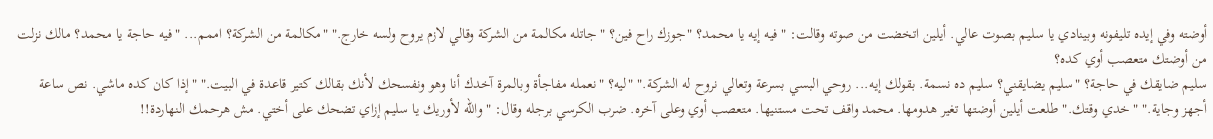أوضته وفي إيده تليفونه وبينادي يا سليم بصوت عالي. أيلين اتخضت من صوته وقالت: "فيه إيه يا محمد؟ "جوزك راح فين؟ "جاتله مكالمة من الشركة وقالي لازم يروح ولسه خارج." "مكالمة من الشركة؟ اممم... "فيه حاجة يا محمد؟ مالك نزلت من أوضتك متعصب أوي كده؟
سليم ضايقك في حاجة؟ "سليم يضايقني؟ سليم ده نسمة. بقولك إيه... روحي البسي بسرعة وتعالي نروح له الشركة." "ليه؟ "نعمله مفاجأة وبالمرة آخدك أنا وهو ونفسحك لأنك بقالك كتير قاعدة في البيت." "إذا كان كده ماشي. نص ساعة أجهز وجاية." "خدي وقتك." طلعت أيلين أوضتها تغير هدومها. محمد واقف تحت مستنيها. متعصب أوي وعلى آخره. ضرب الكرسي برجله وقال: "والله لأوريك يا سليم إزاي تضحك على أختي. مش هرحمك النهاردة!!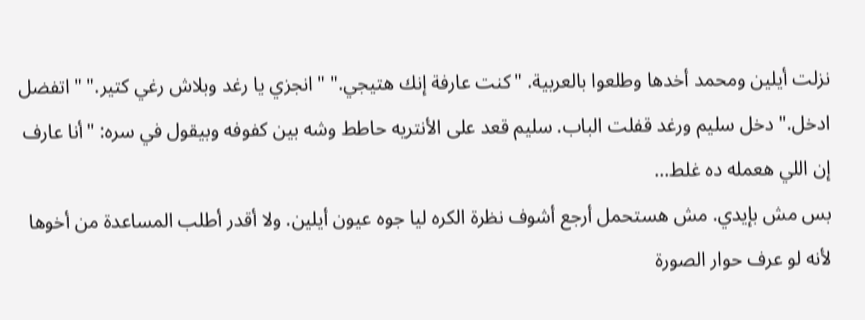نزلت أيلين ومحمد أخدها وطلعوا بالعربية. "كنت عارفة إنك هتيجي." "انجزي يا رغد وبلاش رغي كتير." "اتفضل ادخل." دخل سليم ورغد قفلت الباب. سليم قعد على الأنتريه حاطط وشه بين كفوفه وبيقول في سره: "أنا عارف إن اللي هعمله ده غلط...
بس مش بإيدي. مش هستحمل أرجع أشوف نظرة الكره ليا جوه عيون أيلين. ولا أقدر أطلب المساعدة من أخوها لأنه لو عرف حوار الصورة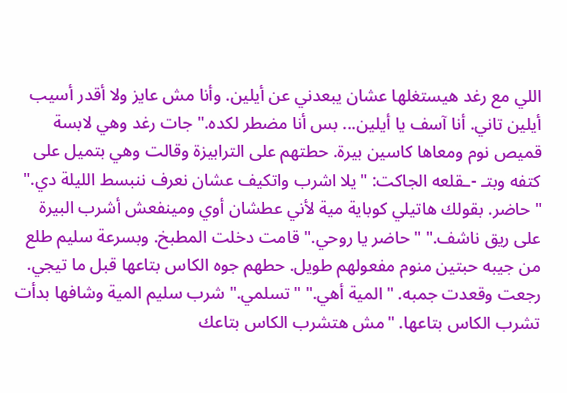اللي مع رغد هيستغلها عشان يبعدني عن أيلين. وأنا مش عايز ولا أقدر أسيب أيلين تاني. أنا آسف يا أيلين... بس أنا مضطر لكده." جات رغد وهي لابسة قميص نوم ومعاها كاسين بيرة. حطتهم على الترابيزة وقالت وهي بتميل على كتفه وبتـ -ـقلعه الجاكت: "يلا اشرب واتكيف عشان نعرف ننبسط الليلة دي."
"حاضر. بقولك هاتيلي كوباية مية لأني عطشان أوي ومينفعش أشرب البيرة على ريق ناشف." "حاضر يا روحي." قامت دخلت المطبخ. وبسرعة سليم طلع من جيبه حبتين منوم مفعولهم طويل. حطهم جوه الكاس بتاعها قبل ما تيجي. رجعت وقعدت جمبه. "المية أهي." "تسلمي." شرب سليم المية وشافها بدأت تشرب الكاس بتاعها. "مش هتشرب الكاس بتاعك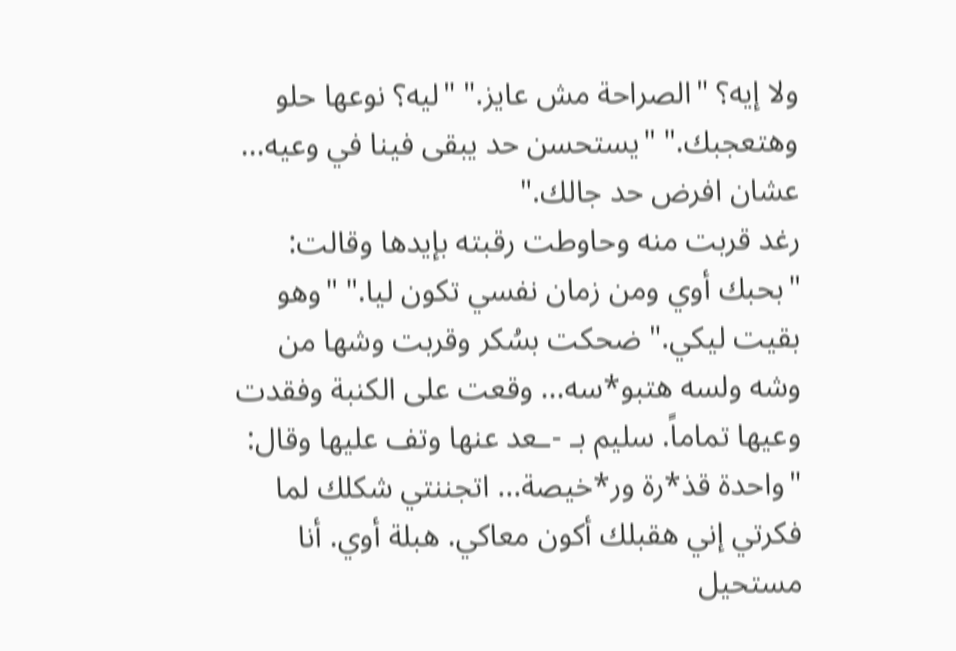ولا إيه؟ "الصراحة مش عايز." "ليه؟ نوعها حلو وهتعجبك." "يستحسن حد يبقى فينا في وعيه... عشان افرض حد جالك."
رغد قربت منه وحاوطت رقبته بإيدها وقالت: "بحبك أوي ومن زمان نفسي تكون ليا." "وهو بقيت ليكي." ضحكت بسُكر وقربت وشها من وشه ولسه هتبو*سه... وقعت على الكنبة وفقدت وعيها تماماً. سليم بـ -ـعد عنها وتف عليها وقال: "واحدة قذ*رة ور*خيصة... اتجننتي شكلك لما فكرتي إني هقبلك أكون معاكي. هبلة أوي. أنا مستحيل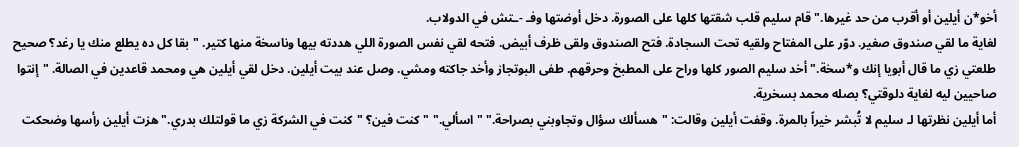أخو*ن أيلين أو أقرب من حد غيرها." قام سليم قلب شقتها كلها على الصورة. دخل أوضتها وفـ -ـتش في الدولاب.
لغاية ما لقي صندوق صغير. دوّر على المفتاح ولقيه تحت السجادة. فتح الصندوق ولقى ظرف أبيض. فتحه لقي نفس الصورة اللي هددته بيها وناسخة منها كتير. "بقا كل ده يطلع منك يا رغد؟ صحيح طلعتي زي ما قال أبويا إنك و*سخة." أخد سليم الصور كلها وراح على المطبخ وحرقهم. طفى البوتجاز وأخد جاكته ومشي. وصل عند بيت أيلين. دخل لقي أيلين هي ومحمد قاعدين في الصالة. "إنتوا صاحيين ليه لغاية دلوقتي؟ بصله محمد بسخرية.
أما أيلين نظرتها لـ سليم لا تُبشر خيراً بالمرة. وقفت أيلين وقالت: "هسألك سؤال وتجاوبني بصراحة." "اسألي." "كنت فين؟ "كنت في الشركة زي ما قولتلك بدري." هزت أيلين رأسها وضحكت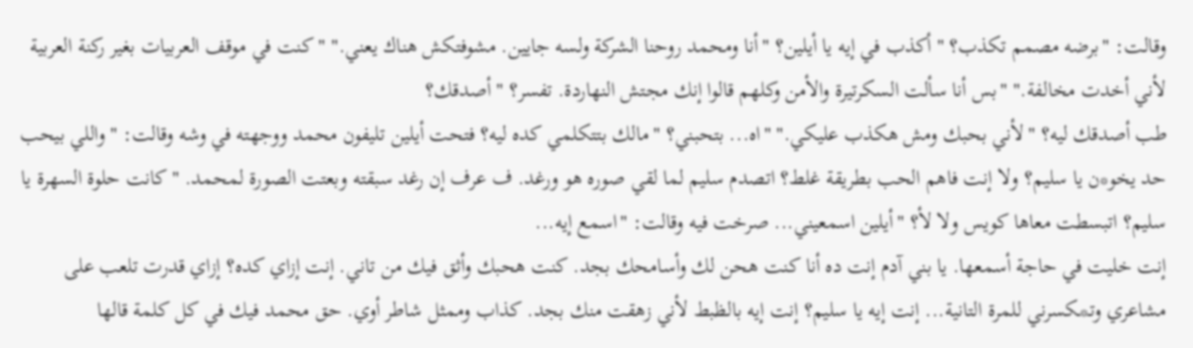وقالت: "برضه مصمم تكذب؟ "أكذب في إيه يا أيلين؟ "أنا ومحمد روحنا الشركة ولسه جايين. مشوفتكش هناك يعني." "كنت في موقف العربيات بغير ركنة العربية لأني أخدت مخالفة." "بس أنا سألت السكرتيرة والأمن وكلهم قالوا إنك مجتش النهاردة. تفسر؟ "أصدقك؟
طب أصدقك ليه؟ "لأني بحبك ومش هكذب عليكي." "اه... بتحبني؟ "مالك بتتكلمي كده ليه؟ فتحت أيلين تليفون محمد ووجهته في وشه وقالت: "واللي بيحب حد يخو*ن يا سليم؟ ولا إنت فاهم الحب بطريقة غلط؟ اتصدم سليم لما لقي صوره هو ورغد. ف عرف إن رغد سبقته وبعتت الصورة لمحمد. "كانت حلوة السهرة يا سليم؟ اتبسطت معاها كويس ولا لأ؟ "أيلين اسمعيني... صرخت فيه وقالت: "اسمع إيه...
إنت خليت في حاجة أسمعها. يا بني آدم إنت ده أنا كنت هحن لك وأسامحك بجد. كنت هحبك وأثق فيك من تاني. إنت إزاي كده؟ إزاي قدرت تلعب على مشاعري وتـ*ـكسرني للمرة التانية... إنت إيه يا سليم؟ إنت إيه بالظبط لأني زهقت منك بجد. كذاب وممثل شاطر أوي. حق محمد فيك في كل كلمة قالها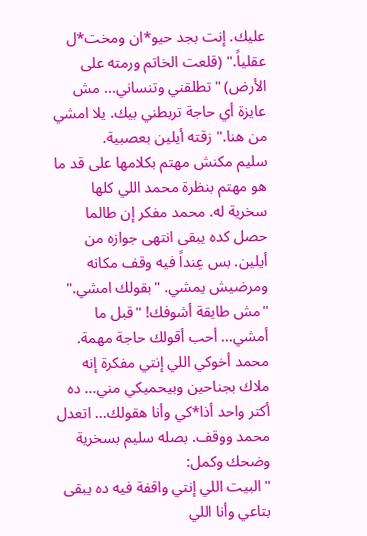عليك. إنت بجد حيو*ان ومخت*ل عقلياً." (قلعت الخاتم ورمته على الأرض) "تطلقني وتنساني... مش عايزة أي حاجة تربطني بيك. يلا امشي من هنا." زقته أيلين بعصبية.
سليم مكنش مهتم بكلامها على قد ما هو مهتم بنظرة محمد اللي كلها سخرية له. محمد مفكر إن طالما حصل كده يبقى انتهى جوازه من أيلين. بس عِنداً فيه وقف مكانه ومرضيش يمشي. "بقولك امشي." "مش طايقة أشوفك! "قبل ما أمشي... أحب أقولك حاجة مهمة. محمد أخوكي اللي إنتي مفكرة إنه ملاك بجناحين وبيحميكي مني... ده أكتر واحد أذا*كي وأنا هقولك... اتعدل محمد ووقف. بصله سليم بسخرية وضحك وكمل:
"البيت اللي إنتي واقفة فيه ده يبقى بتاعي وأنا اللي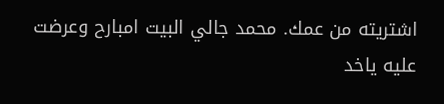اشتريته من عمك. محمد جالي البيت امبارح وعرضت عليه ياخد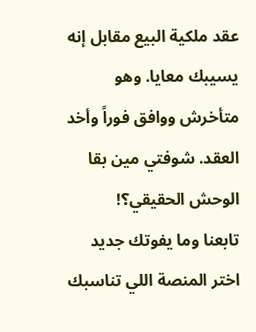عقد ملكية البيع مقابل إنه يسيبك معايا. وهو متأخرش ووافق فوراً وأخد العقد. شوفتي مين بقا الوحش الحقيقي؟!
تابعنا وما يفوتك جديد
اختر المنصة اللي تناسبك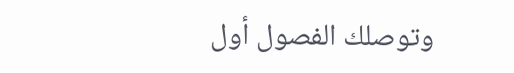وتوصلك الفصول أول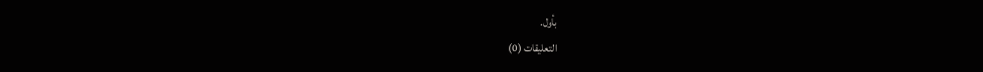بأول.
التعليقات (0)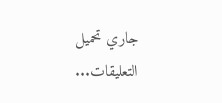جاري تحميل التعليقات...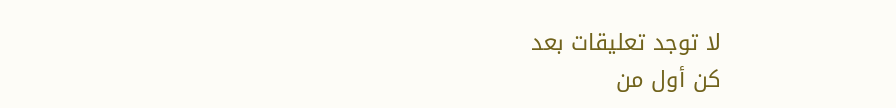لا توجد تعليقات بعد
كن أول من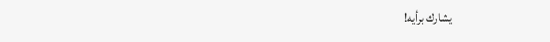يشارك برأيه!